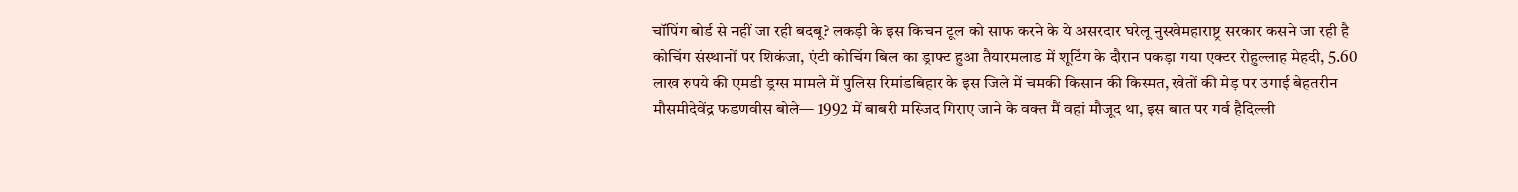चॉपिंग बोर्ड से नहीं जा रही बदबू? लकड़ी के इस किचन टूल को साफ करने के ये असरदार घरेलू नुस्खेमहाराष्ट्र सरकार कसने जा रही है कोचिंग संस्थानों पर शिकंजा, एंटी कोचिंग बिल का ड्राफ्ट हुआ तैयारमलाड में शूटिंग के दौरान पकड़ा गया एक्टर रोहुल्लाह मेहदी, 5.60 लाख रुपये की एमडी ड्रग्स मामले में पुलिस रिमांडबिहार के इस जिले में चमकी किसान की किस्मत, खेतों की मेड़ पर उगाई बेहतरीन मौसमीदेवेंद्र फडणवीस बोले— 1992 में बाबरी मस्जिद गिराए जाने के वक्त मैं वहां मौजूद था, इस बात पर गर्व हैदिल्ली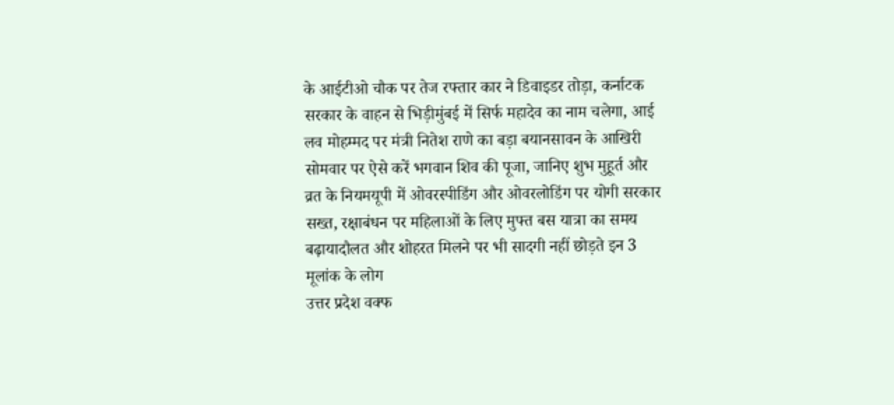के आईटीओ चौक पर तेज रफ्तार कार ने डिवाइडर तोड़ा, कर्नाटक सरकार के वाहन से भिड़ीमुंबई में सिर्फ महादेव का नाम चलेगा, आई लव मोहम्मद पर मंत्री नितेश राणे का बड़ा बयानसावन के आखिरी सोमवार पर ऐसे करें भगवान शिव की पूजा, जानिए शुभ मुहूर्त और व्रत के नियमयूपी में ओवरस्पीडिंग और ओवरलोडिंग पर योगी सरकार सख्त, रक्षाबंधन पर महिलाओं के लिए मुफ्त बस यात्रा का समय बढ़ायादौलत और शोहरत मिलने पर भी सादगी नहीं छोड़ते इन 3 मूलांक के लोग
उत्तर प्रदेश वक्फ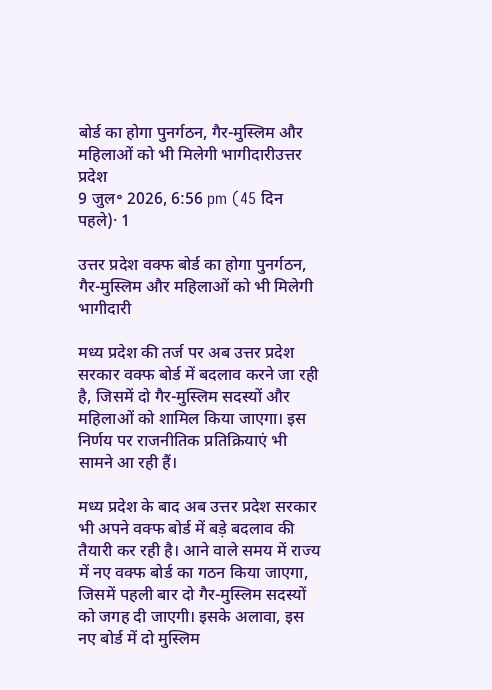बोर्ड का होगा पुनर्गठन, गैर-मुस्लिम और महिलाओं को भी मिलेगी भागीदारीउत्तर प्रदेश
9 जुल॰ 2026, 6:56 pm (45 दिन पहले)· 1

उत्तर प्रदेश वक्फ बोर्ड का होगा पुनर्गठन, गैर-मुस्लिम और महिलाओं को भी मिलेगी भागीदारी

मध्य प्रदेश की तर्ज पर अब उत्तर प्रदेश सरकार वक्फ बोर्ड में बदलाव करने जा रही है, जिसमें दो गैर-मुस्लिम सदस्यों और महिलाओं को शामिल किया जाएगा। इस निर्णय पर राजनीतिक प्रतिक्रियाएं भी सामने आ रही हैं।

मध्य प्रदेश के बाद अब उत्तर प्रदेश सरकार भी अपने वक्फ बोर्ड में बड़े बदलाव की तैयारी कर रही है। आने वाले समय में राज्य में नए वक्फ बोर्ड का गठन किया जाएगा, जिसमें पहली बार दो गैर-मुस्लिम सदस्यों को जगह दी जाएगी। इसके अलावा, इस नए बोर्ड में दो मुस्लिम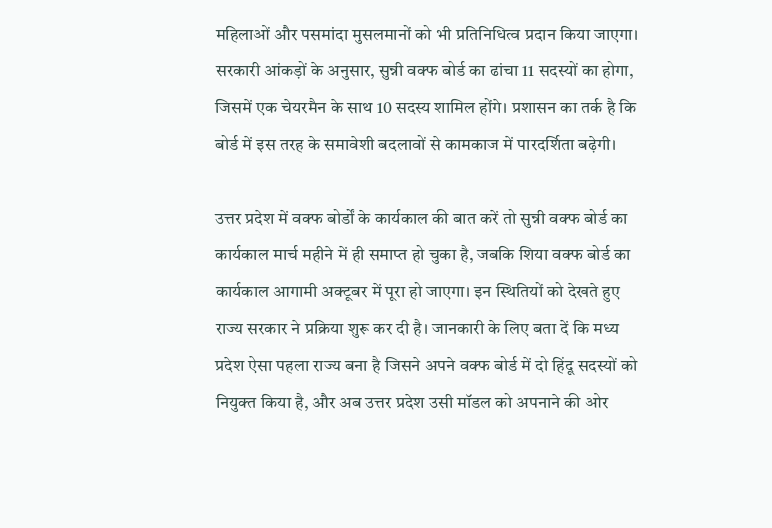महिलाओं और पसमांदा मुसलमानों को भी प्रतिनिधित्व प्रदान किया जाएगा। सरकारी आंकड़ों के अनुसार, सुन्नी वक्फ बोर्ड का ढांचा 11 सदस्यों का होगा, जिसमें एक चेयरमैन के साथ 10 सदस्य शामिल होंगे। प्रशासन का तर्क है कि बोर्ड में इस तरह के समावेशी बदलावों से कामकाज में पारदर्शिता बढ़ेगी।

उत्तर प्रदेश में वक्फ बोर्डों के कार्यकाल की बात करें तो सुन्नी वक्फ बोर्ड का कार्यकाल मार्च महीने में ही समाप्त हो चुका है, जबकि शिया वक्फ बोर्ड का कार्यकाल आगामी अक्टूबर में पूरा हो जाएगा। इन स्थितियों को देखते हुए राज्य सरकार ने प्रक्रिया शुरू कर दी है। जानकारी के लिए बता दें कि मध्य प्रदेश ऐसा पहला राज्य बना है जिसने अपने वक्फ बोर्ड में दो हिंदू सदस्यों को नियुक्त किया है, और अब उत्तर प्रदेश उसी मॉडल को अपनाने की ओर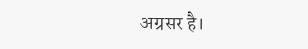अग्रसर है।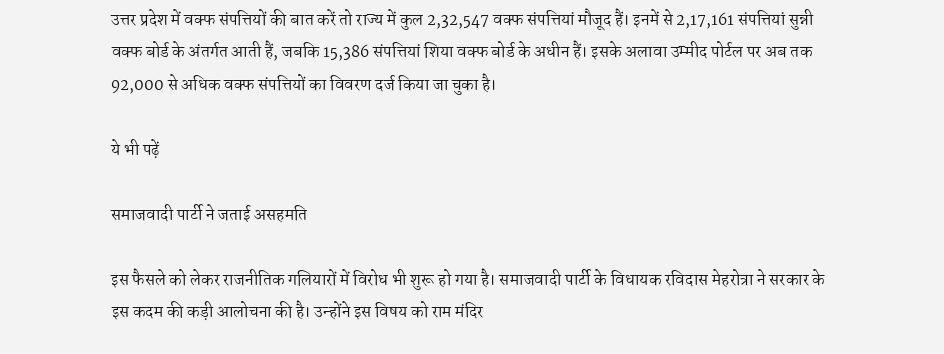उत्तर प्रदेश में वक्फ संपत्तियों की बात करें तो राज्य में कुल 2,32,547 वक्फ संपत्तियां मौजूद हैं। इनमें से 2,17,161 संपत्तियां सुन्नी वक्फ बोर्ड के अंतर्गत आती हैं, जबकि 15,386 संपत्तियां शिया वक्फ बोर्ड के अधीन हैं। इसके अलावा उम्मीद पोर्टल पर अब तक 92,000 से अधिक वक्फ संपत्तियों का विवरण दर्ज किया जा चुका है।

ये भी पढ़ें

समाजवादी पार्टी ने जताई असहमति

इस फैसले को लेकर राजनीतिक गलियारों में विरोध भी शुरू हो गया है। समाजवादी पार्टी के विधायक रविदास मेहरोत्रा ने सरकार के इस कदम की कड़ी आलोचना की है। उन्होंने इस विषय को राम मंदिर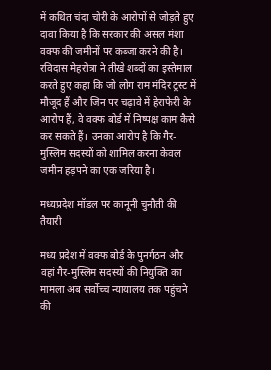में कथित चंदा चोरी के आरोपों से जोड़ते हुए दावा किया है कि सरकार की असल मंशा वक्फ की जमीनों पर कब्जा करने की है। रविदास मेहरोत्रा ने तीखे शब्दों का इस्तेमाल करते हुए कहा कि जो लोग राम मंदिर ट्रस्ट में मौजूद हैं और जिन पर चढ़ावे में हेराफेरी के आरोप हैं, वे वक्फ बोर्ड में निष्पक्ष काम कैसे कर सकते हैं। उनका आरोप है कि गैर-मुस्लिम सदस्यों को शामिल करना केवल जमीन हड़पने का एक जरिया है।

मध्यप्रदेश मॉडल पर कानूनी चुनौती की तैयारी

मध्य प्रदेश में वक्फ बोर्ड के पुनर्गठन और वहां गैर-मुस्लिम सदस्यों की नियुक्ति का मामला अब सर्वोच्च न्यायालय तक पहुंचने की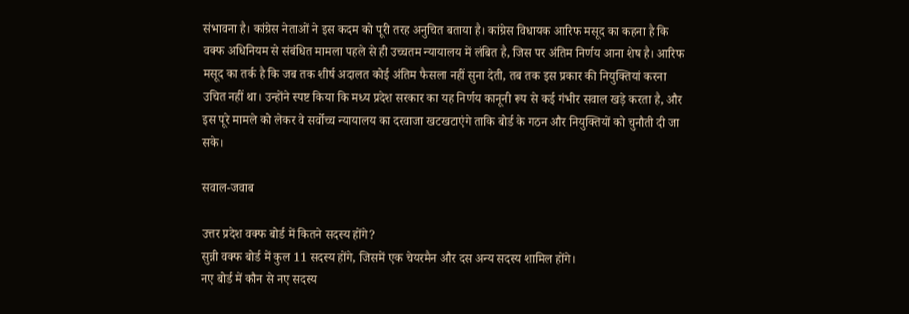संभावना है। कांग्रेस नेताओं ने इस कदम को पूरी तरह अनुचित बताया है। कांग्रेस विधायक आरिफ मसूद का कहना है कि वक्फ अधिनियम से संबंधित मामला पहले से ही उच्चतम न्यायालय में लंबित है, जिस पर अंतिम निर्णय आना शेष है। आरिफ मसूद का तर्क है कि जब तक शीर्ष अदालत कोई अंतिम फैसला नहीं सुना देती, तब तक इस प्रकार की नियुक्तियां करना उचित नहीं था। उन्होंने स्पष्ट किया कि मध्य प्रदेश सरकार का यह निर्णय कानूनी रूप से कई गंभीर सवाल खड़े करता है, और इस पूरे मामले को लेकर वे सर्वोच्च न्यायालय का दरवाजा खटखटाएंगे ताकि बोर्ड के गठन और नियुक्तियों को चुनौती दी जा सके।

सवाल-जवाब

उत्तर प्रदेश वक्फ बोर्ड में कितने सदस्य होंगे?
सुन्नी वक्फ बोर्ड में कुल 11 सदस्य होंगे, जिसमें एक चेयरमैन और दस अन्य सदस्य शामिल होंगे।
नए बोर्ड में कौन से नए सदस्य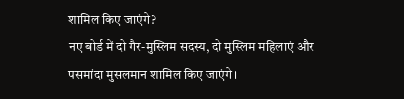शामिल किए जाएंगे?
नए बोर्ड में दो गैर-मुस्लिम सदस्य, दो मुस्लिम महिलाएं और पसमांदा मुसलमान शामिल किए जाएंगे।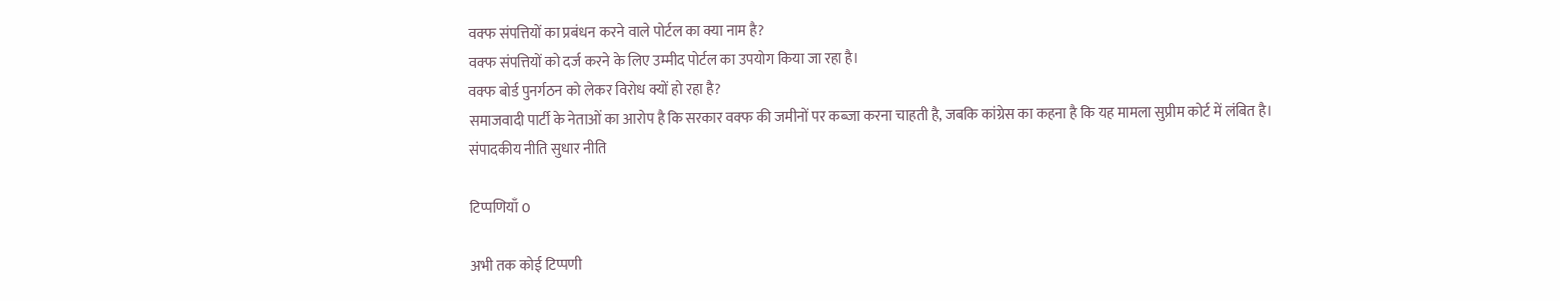वक्फ संपत्तियों का प्रबंधन करने वाले पोर्टल का क्या नाम है?
वक्फ संपत्तियों को दर्ज करने के लिए उम्मीद पोर्टल का उपयोग किया जा रहा है।
वक्फ बोर्ड पुनर्गठन को लेकर विरोध क्यों हो रहा है?
समाजवादी पार्टी के नेताओं का आरोप है कि सरकार वक्फ की जमीनों पर कब्जा करना चाहती है, जबकि कांग्रेस का कहना है कि यह मामला सुप्रीम कोर्ट में लंबित है।
संपादकीय नीति सुधार नीति

टिप्पणियाँ 0

अभी तक कोई टिप्पणी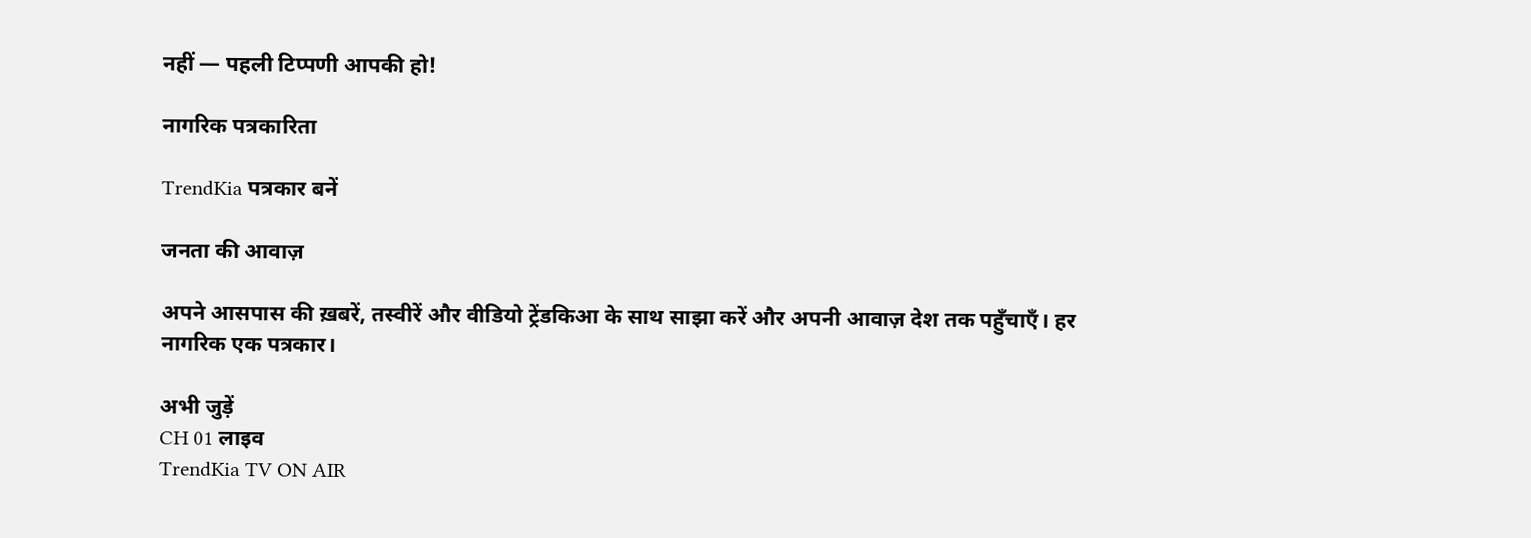नहीं — पहली टिप्पणी आपकी हो!

नागरिक पत्रकारिता

TrendKia पत्रकार बनें

जनता की आवाज़

अपने आसपास की ख़बरें, तस्वीरें और वीडियो ट्रेंडकिआ के साथ साझा करें और अपनी आवाज़ देश तक पहुँचाएँ। हर नागरिक एक पत्रकार।

अभी जुड़ें
CH 01 लाइव
TrendKia TV ON AIR